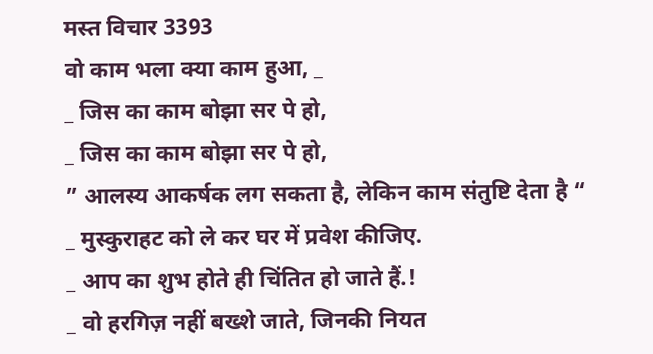मस्त विचार 3393
वो काम भला क्या काम हुआ, _
_ जिस का काम बोझा सर पे हो,
_ जिस का काम बोझा सर पे हो,
” आलस्य आकर्षक लग सकता है, लेकिन काम संतुष्टि देता है “
_ मुस्कुराहट को ले कर घर में प्रवेश कीजिए.
_ आप का शुभ होते ही चिंतित हो जाते हैं.!
_ वो हरगिज़ नहीं बख्शे जाते, जिनकी नियत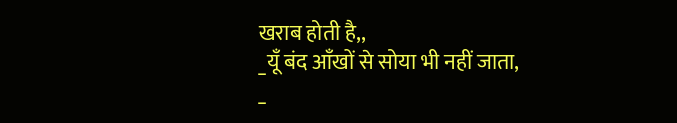खराब होती है,,
_यूँ बंद आँखों से सोया भी नहीं जाता,
_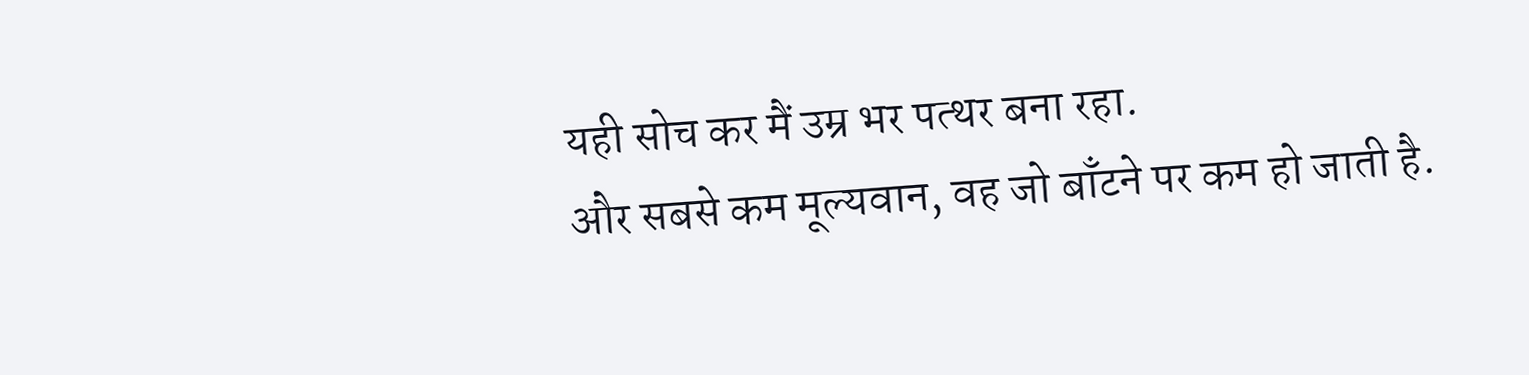यही सोच कर मैं उम्र भर पत्थर बना रहा.
और सबसे कम मूल्यवान, वह जो बाँटने पर कम हो जाती है.